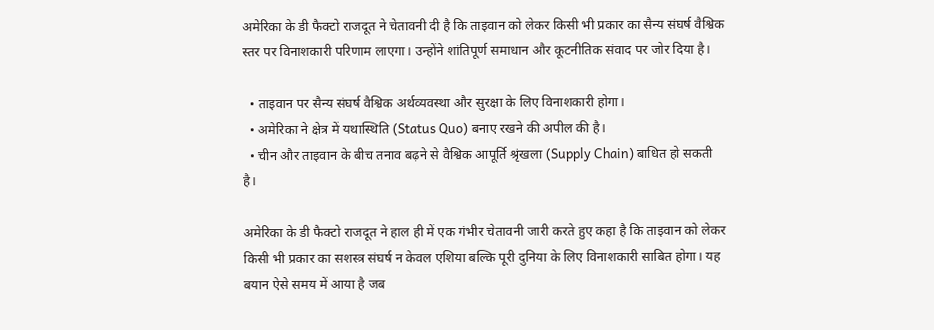अमेरिका के डी फैक्टो राजदूत ने चेतावनी दी है कि ताइवान को लेकर किसी भी प्रकार का सैन्य संघर्ष वैश्विक स्तर पर विनाशकारी परिणाम लाएगा। उन्होंने शांतिपूर्ण समाधान और कूटनीतिक संवाद पर जोर दिया है।

  • ताइवान पर सैन्य संघर्ष वैश्विक अर्थव्यवस्था और सुरक्षा के लिए विनाशकारी होगा।
  • अमेरिका ने क्षेत्र में यथास्थिति (Status Quo) बनाए रखने की अपील की है।
  • चीन और ताइवान के बीच तनाव बढ़ने से वैश्विक आपूर्ति श्रृंखला (Supply Chain) बाधित हो सकती है।

अमेरिका के डी फैक्टो राजदूत ने हाल ही में एक गंभीर चेतावनी जारी करते हुए कहा है कि ताइवान को लेकर किसी भी प्रकार का सशस्त्र संघर्ष न केवल एशिया बल्कि पूरी दुनिया के लिए विनाशकारी साबित होगा। यह बयान ऐसे समय में आया है जब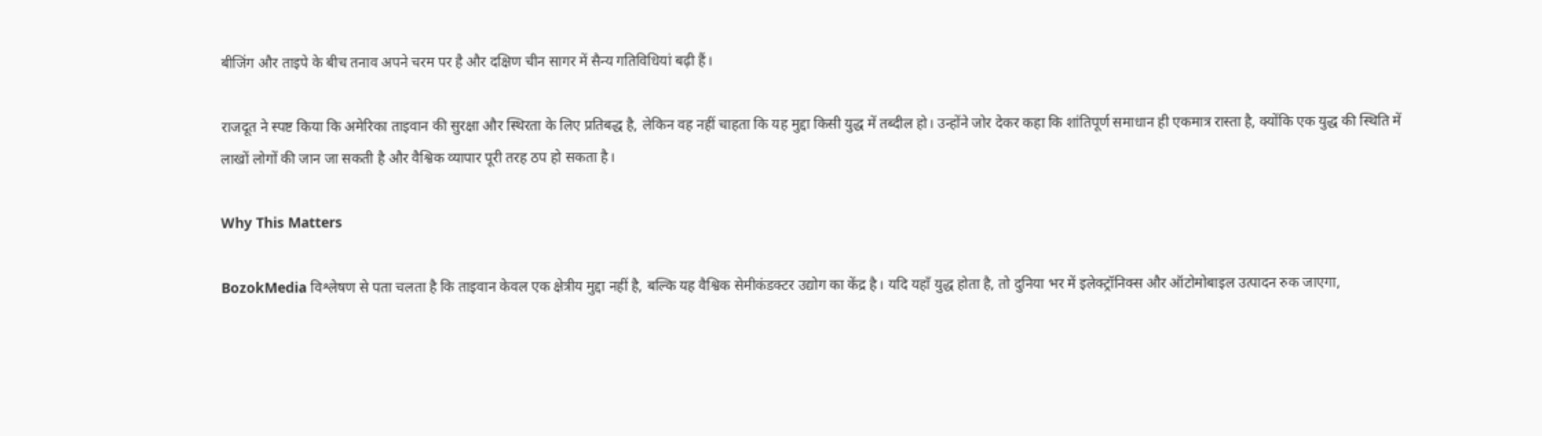बीजिंग और ताइपे के बीच तनाव अपने चरम पर है और दक्षिण चीन सागर में सैन्य गतिविधियां बढ़ी हैं।

राजदूत ने स्पष्ट किया कि अमेरिका ताइवान की सुरक्षा और स्थिरता के लिए प्रतिबद्ध है, लेकिन वह नहीं चाहता कि यह मुद्दा किसी युद्ध में तब्दील हो। उन्होंने जोर देकर कहा कि शांतिपूर्ण समाधान ही एकमात्र रास्ता है, क्योंकि एक युद्ध की स्थिति में लाखों लोगों की जान जा सकती है और वैश्विक व्यापार पूरी तरह ठप हो सकता है।

Why This Matters

BozokMedia विश्लेषण से पता चलता है कि ताइवान केवल एक क्षेत्रीय मुद्दा नहीं है, बल्कि यह वैश्विक सेमीकंडक्टर उद्योग का केंद्र है। यदि यहाँ युद्ध होता है, तो दुनिया भर में इलेक्ट्रॉनिक्स और ऑटोमोबाइल उत्पादन रुक जाएगा,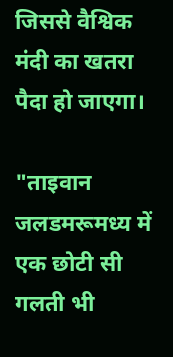जिससे वैश्विक मंदी का खतरा पैदा हो जाएगा।

"ताइवान जलडमरूमध्य में एक छोटी सी गलती भी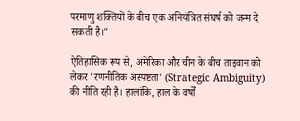परमाणु शक्तियों के बीच एक अनियंत्रित संघर्ष को जन्म दे सकती है।"

ऐतिहासिक रूप से, अमेरिका और चीन के बीच ताइवान को लेकर 'रणनीतिक अस्पष्टता' (Strategic Ambiguity) की नीति रही है। हालांकि, हाल के वर्षों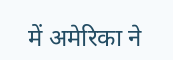में अमेरिका ने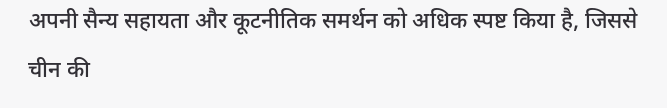अपनी सैन्य सहायता और कूटनीतिक समर्थन को अधिक स्पष्ट किया है, जिससे चीन की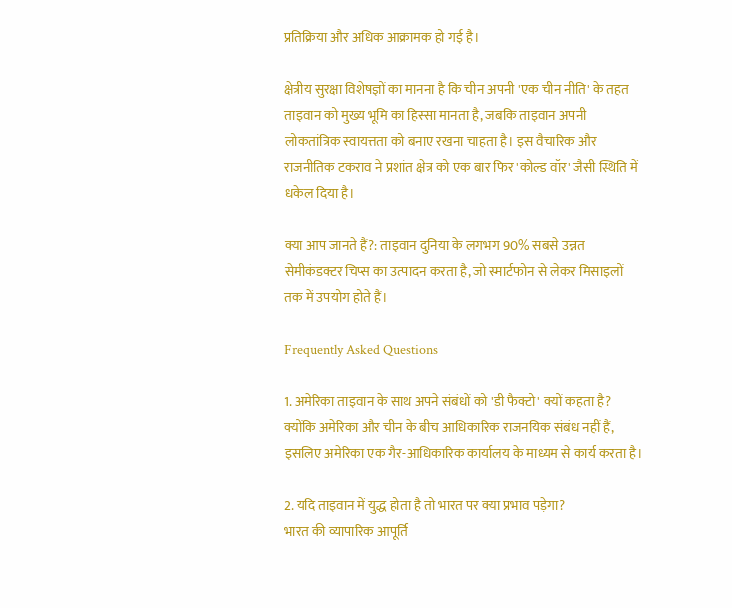प्रतिक्रिया और अधिक आक्रामक हो गई है।

क्षेत्रीय सुरक्षा विशेषज्ञों का मानना है कि चीन अपनी 'एक चीन नीति' के तहत ताइवान को मुख्य भूमि का हिस्सा मानता है, जबकि ताइवान अपनी लोकतांत्रिक स्वायत्तता को बनाए रखना चाहता है। इस वैचारिक और राजनीतिक टकराव ने प्रशांत क्षेत्र को एक बार फिर 'कोल्ड वॉर' जैसी स्थिति में धकेल दिया है।

क्या आप जानते हैं?: ताइवान दुनिया के लगभग 90% सबसे उन्नत सेमीकंडक्टर चिप्स का उत्पादन करता है, जो स्मार्टफोन से लेकर मिसाइलों तक में उपयोग होते हैं।

Frequently Asked Questions

1. अमेरिका ताइवान के साथ अपने संबंधों को 'डी फैक्टो' क्यों कहता है?
क्योंकि अमेरिका और चीन के बीच आधिकारिक राजनयिक संबंध नहीं हैं, इसलिए अमेरिका एक गैर-आधिकारिक कार्यालय के माध्यम से कार्य करता है।

2. यदि ताइवान में युद्ध होता है तो भारत पर क्या प्रभाव पड़ेगा?
भारत की व्यापारिक आपूर्ति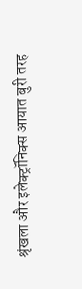श्रृंखला और इलेक्ट्रॉनिक्स आयात बुरी तरह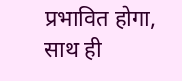प्रभावित होगा, साथ ही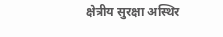क्षेत्रीय सुरक्षा अस्थिर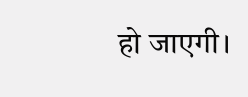हो जाएगी।